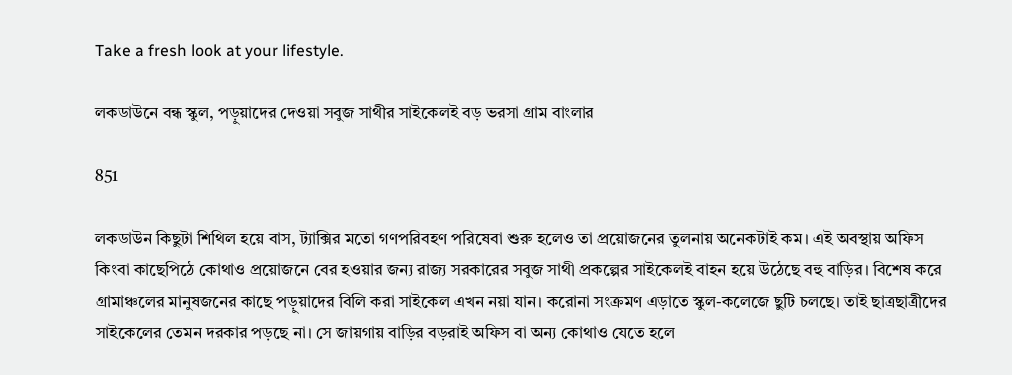Take a fresh look at your lifestyle.

লকডাউনে বন্ধ স্কুল, পড়ুয়াদের দেওয়া সবুজ সাথীর সাইকেলই বড় ভরসা গ্রাম বাংলার

851

লকডাউন কিছুটা শিথিল হয়ে বাস, ট্যাক্সির মতো গণপরিবহণ পরিষেবা শুরু হলেও তা প্রয়োজনের তুলনায় অনেকটাই কম। এই অবস্থায় অফিস কিংবা কাছেপিঠে কোথাও প্রয়োজনে বের হওয়ার জন্য রাজ্য সরকারের সবুজ সাথী প্রকল্পের সাইকেলই বাহন হয়ে উঠেছে বহু বাড়ির। বিশেষ করে গ্রামাঞ্চলের মানুষজনের কাছে পড়ুয়াদের বিলি করা সাইকেল এখন নয়া যান। করোনা সংক্রমণ এড়াতে স্কুল-কলেজে ছুটি চলছে। তাই ছাত্রছাত্রীদের সাইকেলের তেমন দরকার পড়ছে না। সে জায়গায় বাড়ির বড়রাই অফিস বা অন্য কোথাও যেতে হলে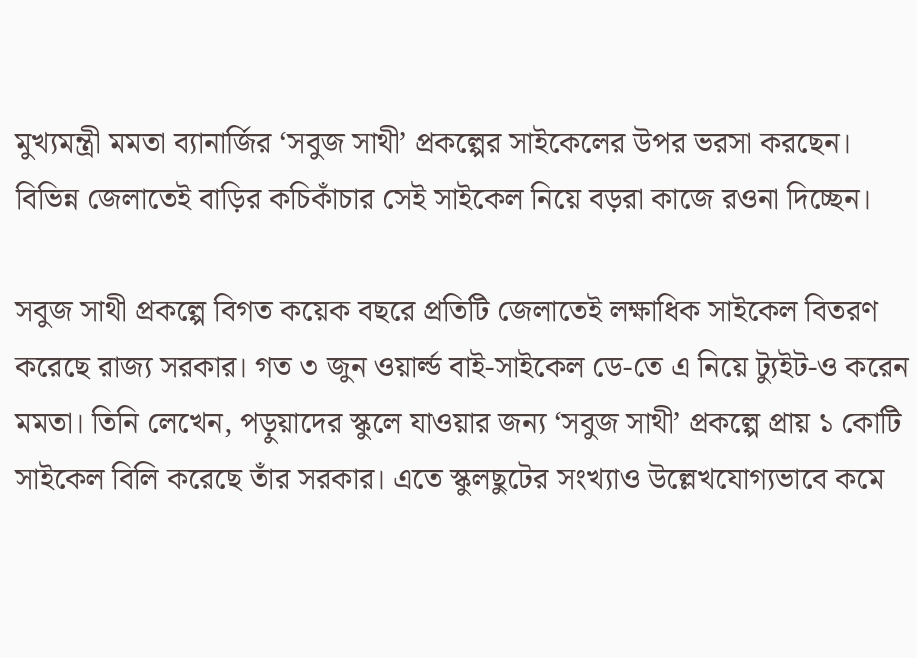মুখ্যমন্ত্রী মমতা ব্যানার্জির ‘সবুজ সাথী’ প্রকল্পের সাইকেলের উপর ভরসা করছেন। বিভিন্ন জেলাতেই বাড়ির কচিকাঁচার সেই সাইকেল নিয়ে বড়রা কাজে রওনা দিচ্ছেন।

সবুজ সাথী প্রকল্পে বিগত কয়েক বছরে প্রতিটি জেলাতেই লক্ষাধিক সাইকেল বিতরণ করেছে রাজ্য সরকার। গত ৩ জুন ওয়ার্ল্ড বাই-সাইকেল ডে-তে এ নিয়ে ট্যুইট-ও করেন মমতা। তিনি লেখেন, পড়ুয়াদের স্কুলে যাওয়ার জন্য ‘সবুজ সাথী’ প্রকল্পে প্রায় ১ কোটি সাইকেল বিলি করেছে তাঁর সরকার। এতে স্কুলছুটের সংখ্যাও উল্লেখযোগ্যভাবে কমে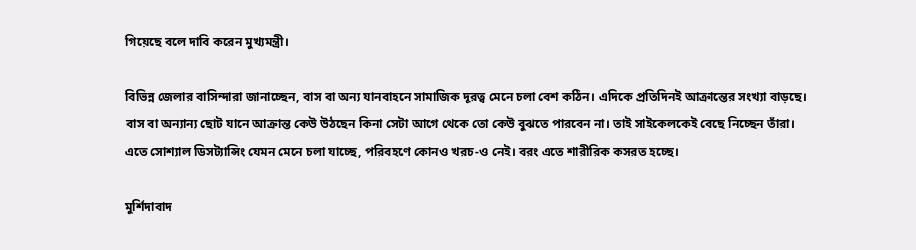গিয়েছে বলে দাবি করেন মুখ্যমন্ত্রী।

বিভিন্ন জেলার বাসিন্দারা জানাচ্ছেন, বাস বা অন্য যানবাহনে সামাজিক দূরত্ব মেনে চলা বেশ কঠিন। এদিকে প্রতিদিনই আক্রান্তের সংখ্যা বাড়ছে। বাস বা অন্যান্য ছোট যানে আক্রান্ত কেউ উঠছেন কিনা সেটা আগে থেকে তো কেউ বুঝতে পারবেন না। তাই সাইকেলকেই বেছে নিচ্ছেন তাঁরা। এতে সোশ্যাল ডিসট্যান্সিং যেমন মেনে চলা যাচ্ছে, পরিবহণে কোনও খরচ-ও নেই। বরং এতে শারীরিক কসরত হচ্ছে।

মুর্শিদাবাদ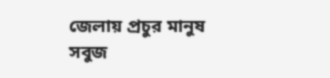জেলায় প্রচুর মানুষ সবুজ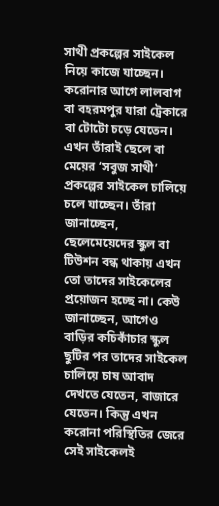সাথী প্রকল্পের সাইকেল নিয়ে কাজে যাচ্ছেন। করোনার আগে লালবাগ বা বহরমপুর যারা ট্রেকারে বা টোটো চড়ে যেতেন। এখন তাঁরাই ছেলে বা মেয়ের ‘সবুজ সাথী’ প্রকল্পের সাইকেল চালিয়ে চলে যাচ্ছেন। তাঁরা জানাচ্ছেন, ছেলেমেয়েদের স্কুল বা টিউশন বন্ধ থাকায় এখন তো তাদের সাইকেলের প্রয়োজন হচ্ছে না। কেউ জানাচ্ছেন, আগেও বাড়ির কচিকাঁচার স্কুল ছুটির পর তাদের সাইকেল চালিয়ে চাষ আবাদ দেখতে যেতেন, বাজারে যেতেন। কিন্তু এখন করোনা পরিস্থিতির জেরে সেই সাইকেলই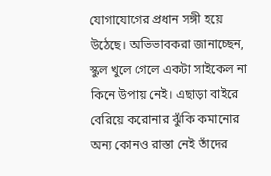যোগাযোগের প্রধান সঙ্গী হয়ে উঠেছে। অভিভাবকরা জানাচ্ছেন, স্কুল খুলে গেলে একটা সাইকেল না কিনে উপায় নেই। এছাড়া বাইরে বেরিয়ে করোনার ঝুঁকি কমানোর অন্য কোনও রাস্তা নেই তাঁদের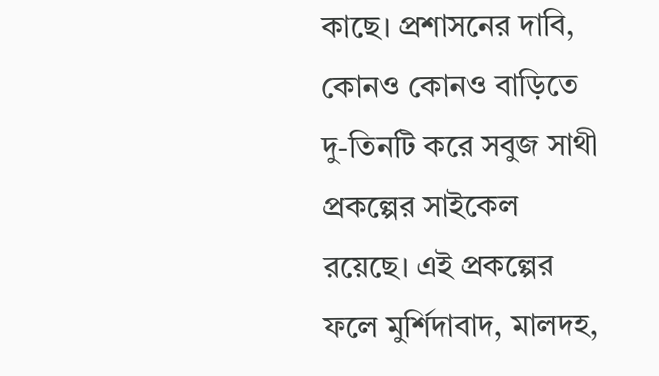কাছে। প্রশাসনের দাবি, কোনও কোনও বাড়িতে দু-তিনটি করে সবুজ সাথী প্রকল্পের সাইকেল রয়েছে। এই প্রকল্পের ফলে মুর্শিদাবাদ, মালদহ,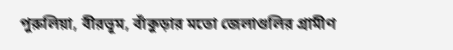পুরুলিয়া, বীরভূম, বাঁকুড়ার মতো জেলাগুলির গ্রামীণ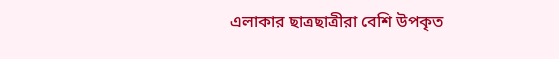এলাকার ছাত্রছাত্রীরা বেশি উপকৃত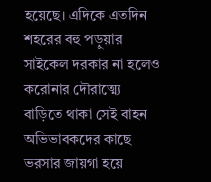হয়েছে। এদিকে এতদিন শহরের বহু পড়ুয়ার সাইকেল দরকার না হলেও করোনার দৌরাত্ম্যে বাড়িতে থাকা সেই বাহন অভিভাবকদের কাছে ভরসার জায়গা হয়ে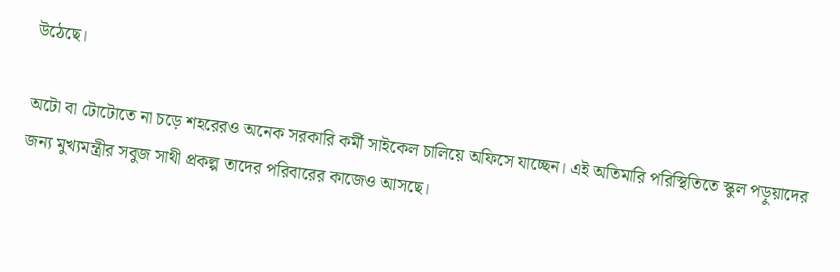উঠেছে।

অটো বা টোটোতে না চড়ে শহরেরও অনেক সরকারি কর্মী সাইকেল চালিয়ে অফিসে যাচ্ছেন। এই অতিমারি পরিস্থিতিতে স্কুল পড়ুয়াদের জন্য মুখ্যমন্ত্রীর সবুজ সাথী প্রকল্প তাদের পরিবারের কাজেও আসছে।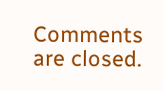Comments are closed.